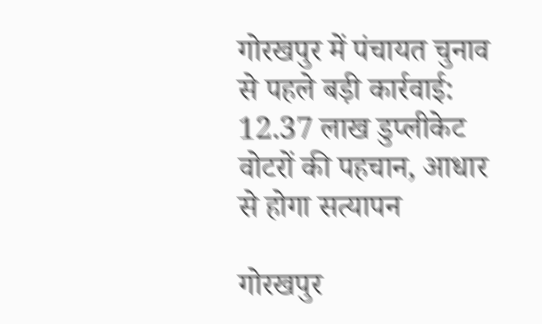गोरखपुर में पंचायत चुनाव से पहले बड़ी कार्रवाई: 12.37 लाख डुप्लीकेट वोटरों की पहचान, आधार से होगा सत्यापन

गोरखपुर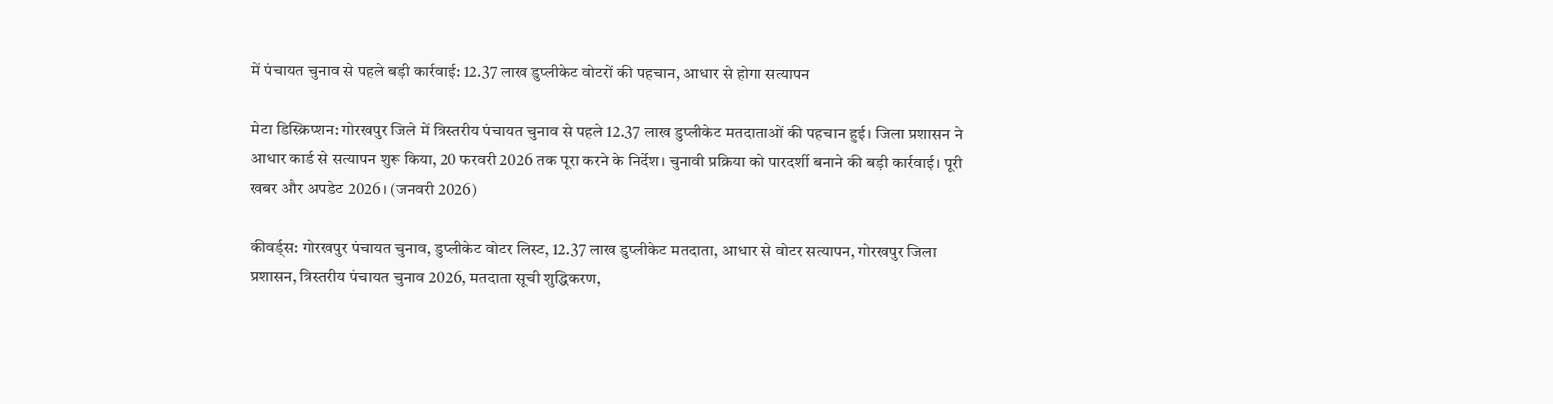में पंचायत चुनाव से पहले बड़ी कार्रवाई: 12.37 लाख डुप्लीकेट वोटरों की पहचान, आधार से होगा सत्यापन

मेटा डिस्क्रिप्शन: गोरखपुर जिले में त्रिस्तरीय पंचायत चुनाव से पहले 12.37 लाख डुप्लीकेट मतदाताओं की पहचान हुई। जिला प्रशासन ने आधार कार्ड से सत्यापन शुरू किया, 20 फरवरी 2026 तक पूरा करने के निर्देश। चुनावी प्रक्रिया को पारदर्शी बनाने की बड़ी कार्रवाई। पूरी खबर और अपडेट 2026। (जनवरी 2026)

कीवर्ड्स: गोरखपुर पंचायत चुनाव, डुप्लीकेट वोटर लिस्ट, 12.37 लाख डुप्लीकेट मतदाता, आधार से वोटर सत्यापन, गोरखपुर जिला प्रशासन, त्रिस्तरीय पंचायत चुनाव 2026, मतदाता सूची शुद्धिकरण,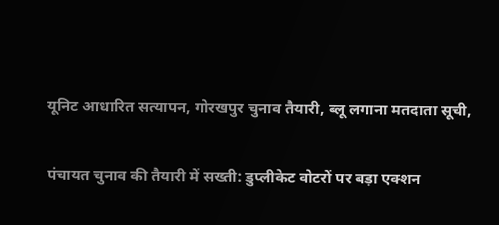यूनिट आधारित सत्यापन, गोरखपुर चुनाव तैयारी, ब्लू लगाना मतदाता सूची,

पंचायत चुनाव की तैयारी में सख्ती: डुप्लीकेट वोटरों पर बड़ा एक्शन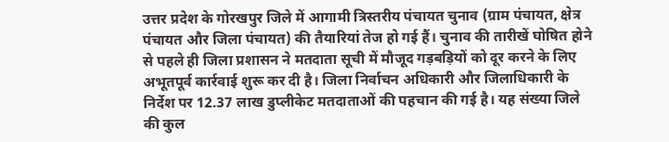उत्तर प्रदेश के गोरखपुर जिले में आगामी त्रिस्तरीय पंचायत चुनाव (ग्राम पंचायत, क्षेत्र पंचायत और जिला पंचायत) की तैयारियां तेज हो गई हैं। चुनाव की तारीखें घोषित होने से पहले ही जिला प्रशासन ने मतदाता सूची में मौजूद गड़बड़ियों को दूर करने के लिए अभूतपूर्व कार्रवाई शुरू कर दी है। जिला निर्वाचन अधिकारी और जिलाधिकारी के निर्देश पर 12.37 लाख डुप्लीकेट मतदाताओं की पहचान की गई है। यह संख्या जिले की कुल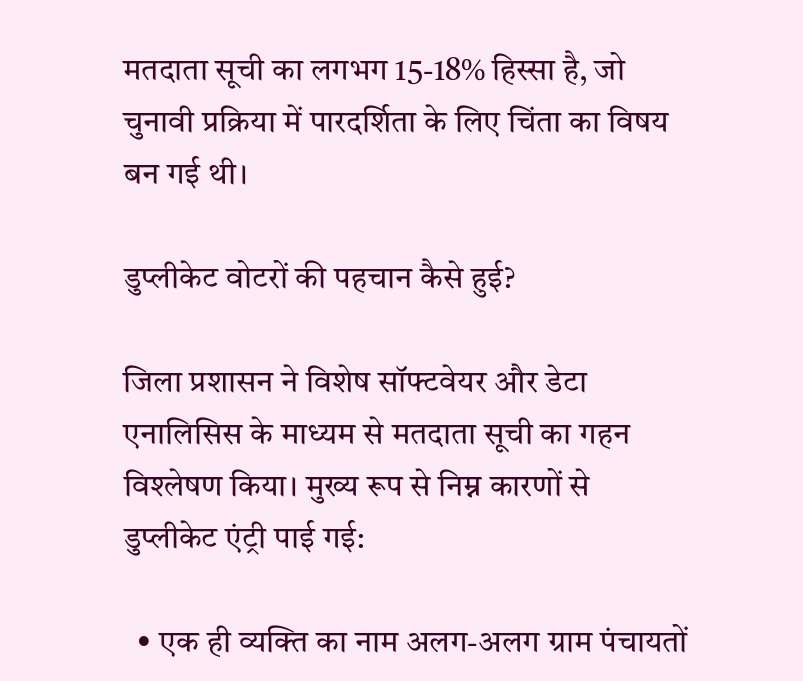मतदाता सूची का लगभग 15-18% हिस्सा है, जो चुनावी प्रक्रिया में पारदर्शिता के लिए चिंता का विषय बन गई थी।

डुप्लीकेट वोटरों की पहचान कैसे हुई?

जिला प्रशासन ने विशेष सॉफ्टवेयर और डेटा एनालिसिस के माध्यम से मतदाता सूची का गहन विश्लेषण किया। मुख्य रूप से निम्न कारणों से डुप्लीकेट एंट्री पाई गई:

  • एक ही व्यक्ति का नाम अलग-अलग ग्राम पंचायतों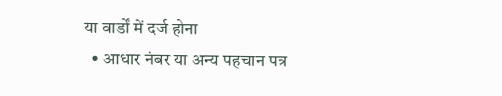या वार्डों में दर्ज होना
  • आधार नंबर या अन्य पहचान पत्र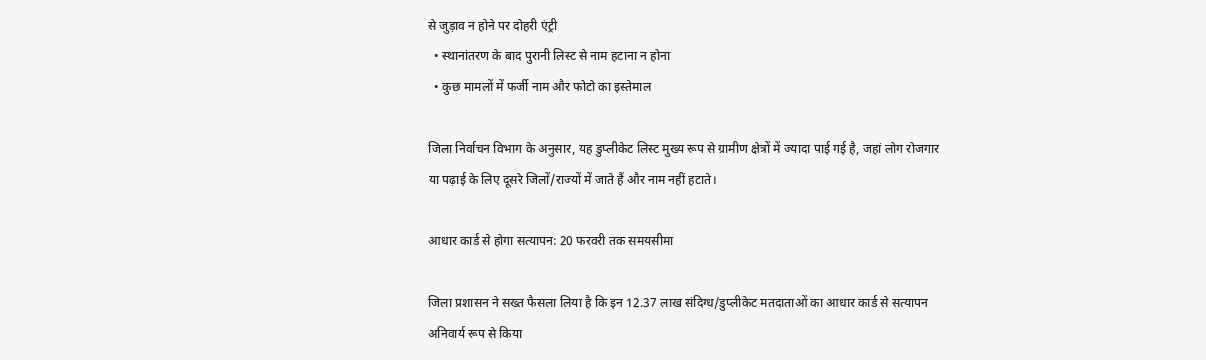से जुड़ाव न होने पर दोहरी एंट्री
  • स्थानांतरण के बाद पुरानी लिस्ट से नाम हटाना न होना
  • कुछ मामलों में फर्जी नाम और फोटो का इस्तेमाल

जिला निर्वाचन विभाग के अनुसार, यह डुप्लीकेट लिस्ट मुख्य रूप से ग्रामीण क्षेत्रों में ज्यादा पाई गई है, जहां लोग रोजगार या पढ़ाई के लिए दूसरे जिलों/राज्यों में जाते हैं और नाम नहीं हटाते।

आधार कार्ड से होगा सत्यापन: 20 फरवरी तक समयसीमा

जिला प्रशासन ने सख्त फैसला लिया है कि इन 12.37 लाख संदिग्ध/डुप्लीकेट मतदाताओं का आधार कार्ड से सत्यापन अनिवार्य रूप से किया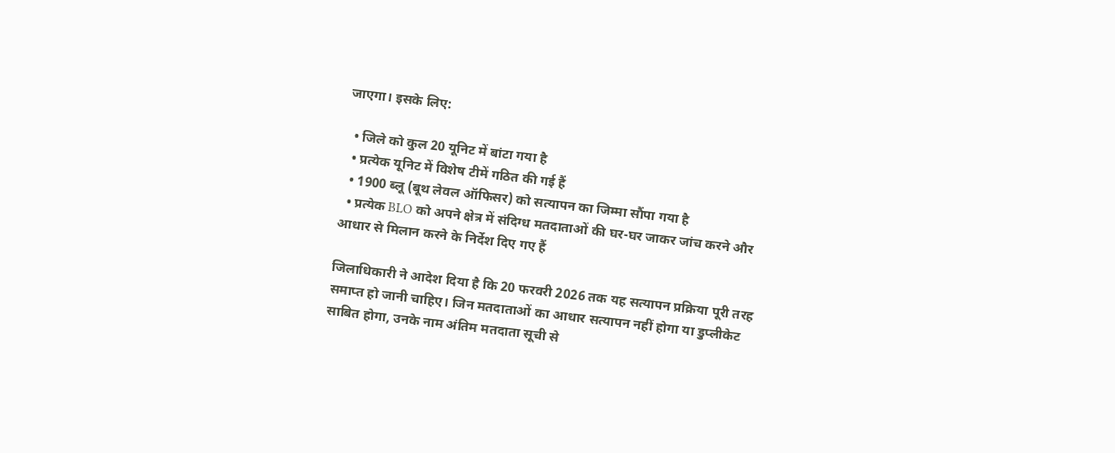जाएगा। इसके लिए:

  • जिले को कुल 20 यूनिट में बांटा गया है
  • प्रत्येक यूनिट में विशेष टीमें गठित की गई हैं
  • 1900 ब्लू (बूथ लेवल ऑफिसर) को सत्यापन का जिम्मा सौंपा गया है
  • प्रत्येक BLO को अपने क्षेत्र में संदिग्ध मतदाताओं की घर-घर जाकर जांच करने और आधार से मिलान करने के निर्देश दिए गए हैं

जिलाधिकारी ने आदेश दिया है कि 20 फरवरी 2026 तक यह सत्यापन प्रक्रिया पूरी तरह समाप्त हो जानी चाहिए। जिन मतदाताओं का आधार सत्यापन नहीं होगा या डुप्लीकेट साबित होगा, उनके नाम अंतिम मतदाता सूची से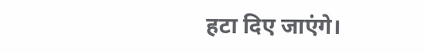हटा दिए जाएंगे।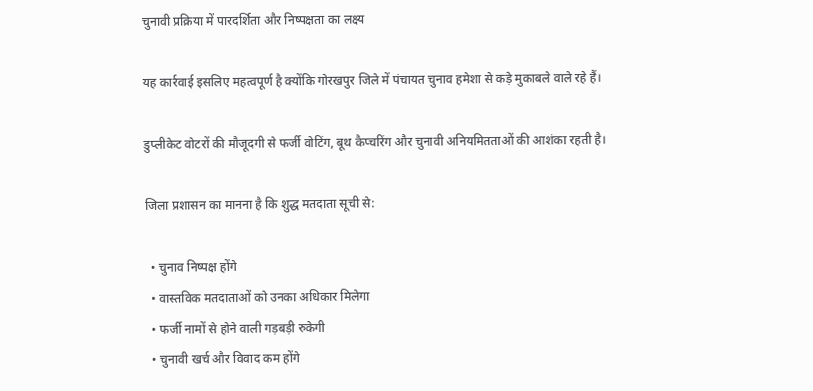चुनावी प्रक्रिया में पारदर्शिता और निष्पक्षता का लक्ष्य

यह कार्रवाई इसलिए महत्वपूर्ण है क्योंकि गोरखपुर जिले में पंचायत चुनाव हमेशा से कड़े मुकाबले वाले रहे हैं।

डुप्लीकेट वोटरों की मौजूदगी से फर्जी वोटिंग, बूथ कैप्चरिंग और चुनावी अनियमितताओं की आशंका रहती है।

जिला प्रशासन का मानना है कि शुद्ध मतदाता सूची से:

  • चुनाव निष्पक्ष होंगे
  • वास्तविक मतदाताओं को उनका अधिकार मिलेगा
  • फर्जी नामों से होने वाली गड़बड़ी रुकेगी
  • चुनावी खर्च और विवाद कम होंगे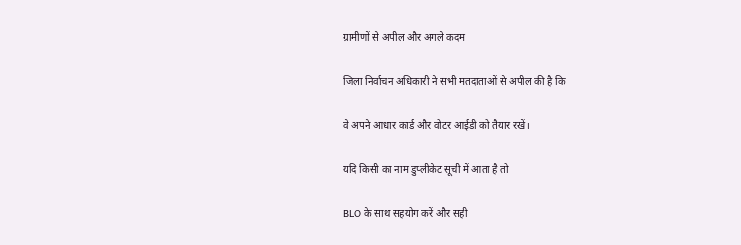ग्रामीणों से अपील और अगले कदम

जिला निर्वाचन अधिकारी ने सभी मतदाताओं से अपील की है कि

वे अपने आधार कार्ड और वोटर आईडी को तैयार रखें।

यदि किसी का नाम डुप्लीकेट सूची में आता है तो

BLO के साथ सहयोग करें और सही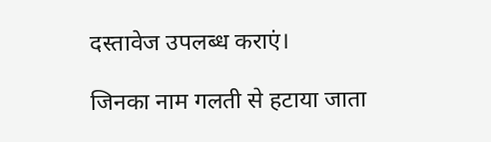दस्तावेज उपलब्ध कराएं।

जिनका नाम गलती से हटाया जाता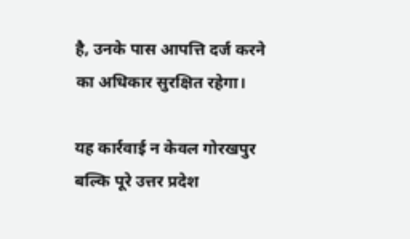है, उनके पास आपत्ति दर्ज करने का अधिकार सुरक्षित रहेगा।

यह कार्रवाई न केवल गोरखपुर बल्कि पूरे उत्तर प्रदेश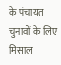के पंचायत चुनावों के लिए मिसाल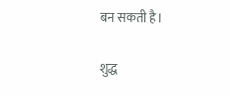बन सकती है।

शुद्ध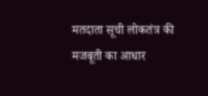मतदाता सूची लोकतंत्र की मजबूती का आधार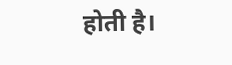होती है।